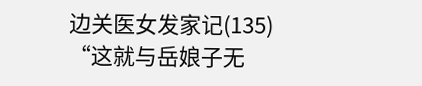边关医女发家记(135)
“这就与岳娘子无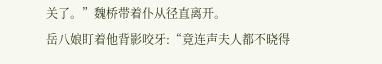关了。”魏桥带着仆从径直离开。
岳八娘盯着他背影咬牙:“竟连声夫人都不晓得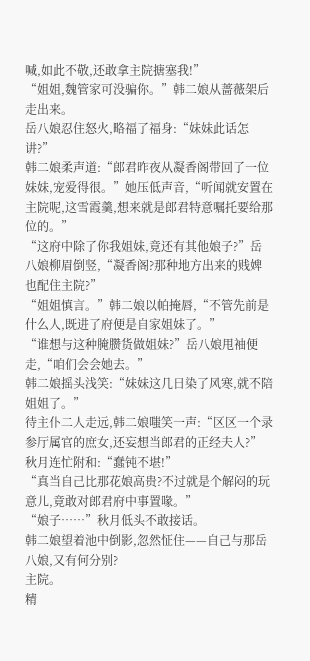喊,如此不敬,还敢拿主院搪塞我!”
“姐姐,魏管家可没骗你。”韩二娘从蔷薇架后走出来。
岳八娘忍住怒火,略福了福身:“妹妹此话怎讲?”
韩二娘柔声道:“郎君昨夜从凝香阁带回了一位妹妹,宠爱得很。”她压低声音,“听闻就安置在主院呢,这雪霞羹,想来就是郎君特意嘱托要给那位的。”
“这府中除了你我姐妹,竟还有其他娘子?”岳八娘柳眉倒竖,“凝香阁?那种地方出来的贱婢也配住主院?”
“姐姐慎言。”韩二娘以帕掩唇,“不管先前是什么人,既进了府便是自家姐妹了。”
“谁想与这种腌臜货做姐妹?”岳八娘甩袖便走,“咱们会会她去。”
韩二娘摇头浅笑:“妹妹这几日染了风寒,就不陪姐姐了。”
待主仆二人走远,韩二娘嗤笑一声:“区区一个录参厅属官的庶女,还妄想当郎君的正经夫人?”
秋月连忙附和:“蠢钝不堪!”
“真当自己比那花娘高贵?不过就是个解闷的玩意儿,竟敢对郎君府中事置喙。”
“娘子……”秋月低头不敢接话。
韩二娘望着池中倒影,忽然怔住——自己与那岳八娘,又有何分别?
主院。
精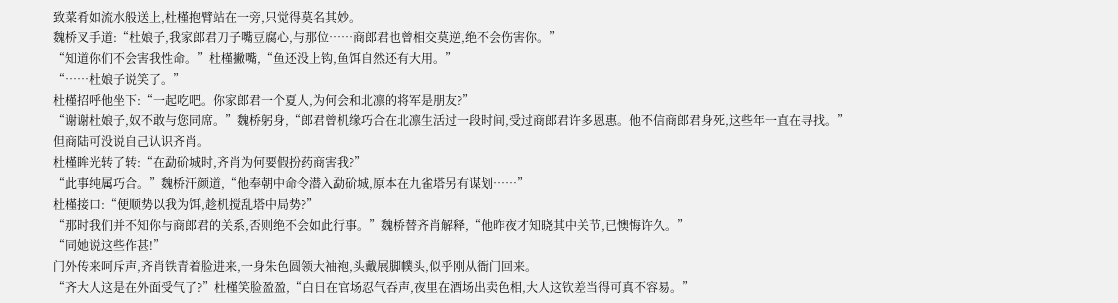致菜肴如流水般送上,杜槿抱臂站在一旁,只觉得莫名其妙。
魏桥叉手道:“杜娘子,我家郎君刀子嘴豆腐心,与那位……商郎君也曾相交莫逆,绝不会伤害你。”
“知道你们不会害我性命。”杜槿撇嘴,“鱼还没上钩,鱼饵自然还有大用。”
“……杜娘子说笑了。”
杜槿招呼他坐下:“一起吃吧。你家郎君一个夏人,为何会和北凛的将军是朋友?”
“谢谢杜娘子,奴不敢与您同席。”魏桥躬身,“郎君曾机缘巧合在北凛生活过一段时间,受过商郎君许多恩惠。他不信商郎君身死,这些年一直在寻找。”
但商陆可没说自己认识齐肖。
杜槿眸光转了转:“在勐砎城时,齐肖为何要假扮药商害我?”
“此事纯属巧合。”魏桥汗颜道,“他奉朝中命令潜入勐砎城,原本在九雀塔另有谋划……”
杜槿接口:“便顺势以我为饵,趁机搅乱塔中局势?”
“那时我们并不知你与商郎君的关系,否则绝不会如此行事。”魏桥替齐肖解释,“他昨夜才知晓其中关节,已懊悔许久。”
“同她说这些作甚!”
门外传来呵斥声,齐肖铁青着脸进来,一身朱色圆领大袖袍,头戴展脚幞头,似乎刚从衙门回来。
“齐大人这是在外面受气了?”杜槿笑脸盈盈,“白日在官场忍气吞声,夜里在酒场出卖色相,大人这钦差当得可真不容易。”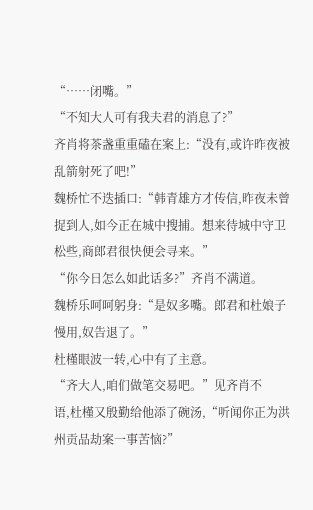“……闭嘴。”
“不知大人可有我夫君的消息了?”
齐肖将茶盏重重磕在案上:“没有,或许昨夜被乱箭射死了吧!”
魏桥忙不迭插口:“韩青雄方才传信,昨夜未曾捉到人,如今正在城中搜捕。想来待城中守卫松些,商郎君很快便会寻来。”
“你今日怎么如此话多?”齐肖不满道。
魏桥乐呵呵躬身:“是奴多嘴。郎君和杜娘子慢用,奴告退了。”
杜槿眼波一转,心中有了主意。
“齐大人,咱们做笔交易吧。”见齐肖不
语,杜槿又殷勤给他添了碗汤,“听闻你正为洪州贡品劫案一事苦恼?”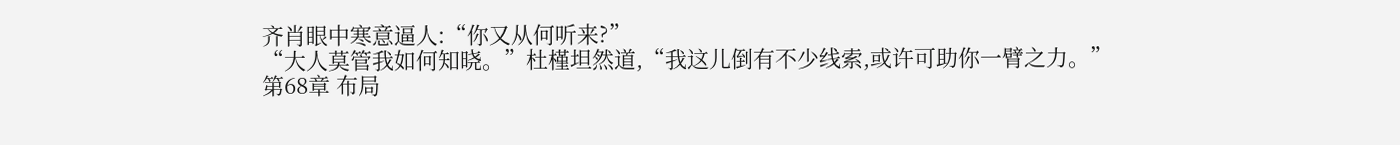齐肖眼中寒意逼人:“你又从何听来?”
“大人莫管我如何知晓。”杜槿坦然道,“我这儿倒有不少线索,或许可助你一臂之力。”
第68章 布局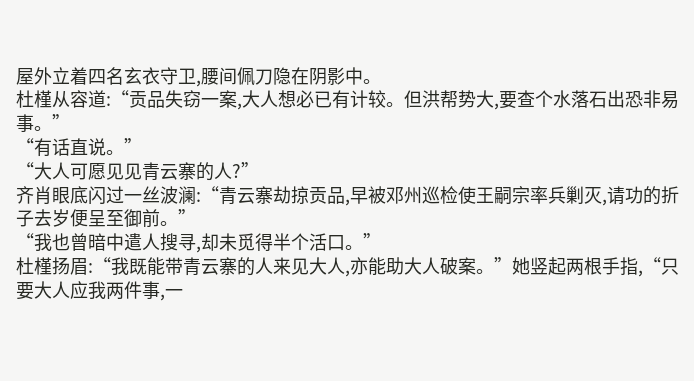屋外立着四名玄衣守卫,腰间佩刀隐在阴影中。
杜槿从容道:“贡品失窃一案,大人想必已有计较。但洪帮势大,要查个水落石出恐非易事。”
“有话直说。”
“大人可愿见见青云寨的人?”
齐肖眼底闪过一丝波澜:“青云寨劫掠贡品,早被邓州巡检使王嗣宗率兵剿灭,请功的折子去岁便呈至御前。”
“我也曾暗中遣人搜寻,却未觅得半个活口。”
杜槿扬眉:“我既能带青云寨的人来见大人,亦能助大人破案。”她竖起两根手指,“只要大人应我两件事,一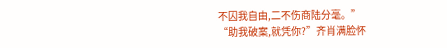不囚我自由,二不伤商陆分毫。”
“助我破案,就凭你?”齐肖满脸怀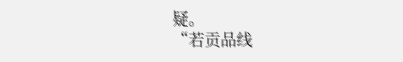疑。
“若贡品线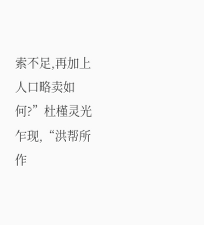索不足,再加上人口略卖如何?”杜槿灵光乍现,“洪帮所作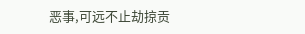恶事,可远不止劫掠贡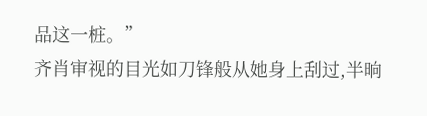品这一桩。”
齐肖审视的目光如刀锋般从她身上刮过,半晌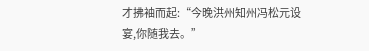才拂袖而起:“今晚洪州知州冯松元设宴,你随我去。”